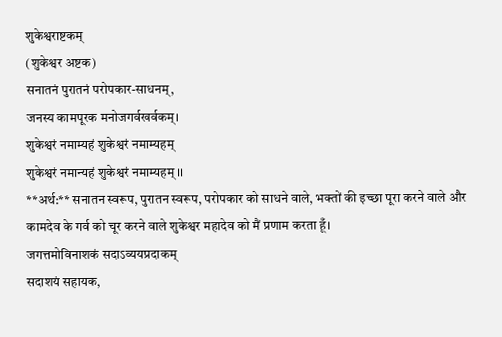शुकेश्वराष्टकम्
(शुकेश्वर अष्टक)
सनातनं पुरातनं परोपकार-साधनम्,
जनस्य कामपूरक मनोजगर्वखर्वकम्।
शुकेश्वरं नमाम्यहं शुकेश्वरं नमाम्यहम्
शुकेश्वरं नमान्यहं शुकेश्वरं नमाम्यहम् ।।
**अर्थ:** सनातन स्वरूप, पुरातन स्वरूप, परोपकार को साधने वाले, भक्तों की इच्छा पूरा करने वाले और कामदेव के गर्व को चूर करने वाले शुकेश्वर महादेव को मैं प्रणाम करता हूँ।
जगत्तमोविनाशकं सदाऽव्ययप्रदाकम्
सदाशयं सहायक,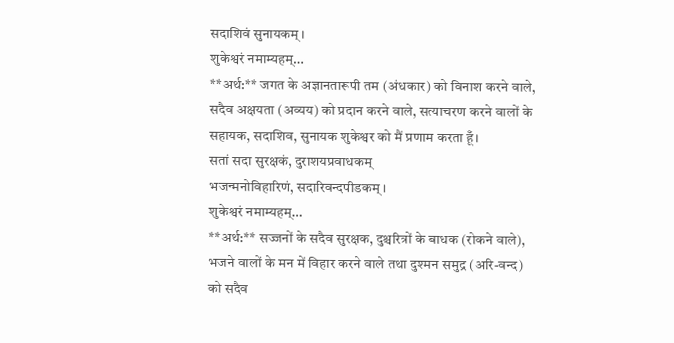सदाशिवं सुनायकम् ।
शुकेश्वरं नमाम्यहम्…
**अर्थ:** जगत के अज्ञानतारूपी तम (अंधकार) को विनाश करने वाले, सदैव अक्षयता (अव्यय) को प्रदान करने वाले, सत्याचरण करने वालों के सहायक, सदाशिव, सुनायक शुकेश्वर को मैं प्रणाम करता हूँ।
सतां सदा सुरक्षकं, दुराशयप्रवाधकम्
भजन्मनोविहारिणं, सदारिवन्दपीडकम् ।
शुकेश्वरं नमाम्यहम्…
**अर्थ:** सज्जनों के सदैव सुरक्षक, दुश्चरित्रों के बाधक (रोकने वाले), भजने वालों के मन में विहार करने वाले तथा दुश्मन समुद्र (अरि-वन्द) को सदैव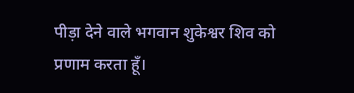पीड़ा देने वाले भगवान शुकेश्वर शिव को प्रणाम करता हूँ।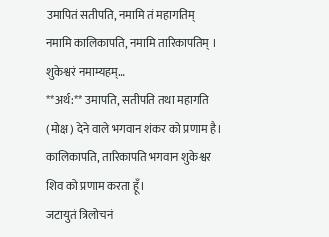उमापितं सतीपति, नमामि तं महागतिम्
नमामि कालिकापति, नमामि तारिकापतिम् ।
शुकेश्वरं नमाम्यहम्…
**अर्थ:** उमापति, सतीपति तथा महागति (मोक्ष) देने वाले भगवान शंकर को प्रणाम है। कालिकापति, तारिकापति भगवान शुकेश्वर शिव को प्रणाम करता हूँ।
जटायुतं त्रिलोचनं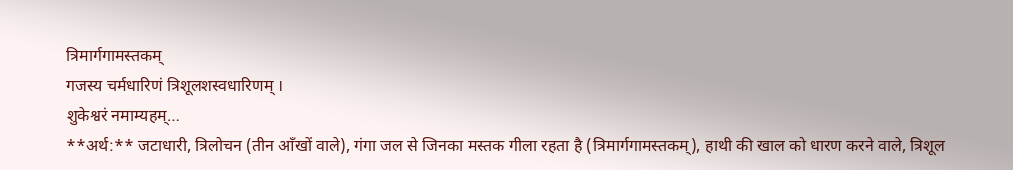त्रिमार्गगामस्तकम्
गजस्य चर्मधारिणं त्रिशूलशस्वधारिणम् ।
शुकेश्वरं नमाम्यहम्…
**अर्थ:** जटाधारी, त्रिलोचन (तीन आँखों वाले), गंगा जल से जिनका मस्तक गीला रहता है (त्रिमार्गगामस्तकम्), हाथी की खाल को धारण करने वाले, त्रिशूल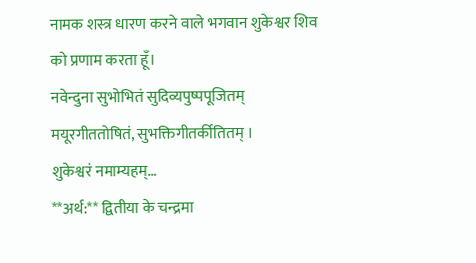नामक शस्त्र धारण करने वाले भगवान शुकेश्वर शिव को प्रणाम करता हूँ।
नवेन्दुना सुभोभितं सुदिव्यपुष्पपूजितम्
मयूरगीततोषितं, सुभक्तिगीतर्कीतितम् ।
शुकेश्वरं नमाम्यहम्…
**अर्थ:** द्वितीया के चन्द्रमा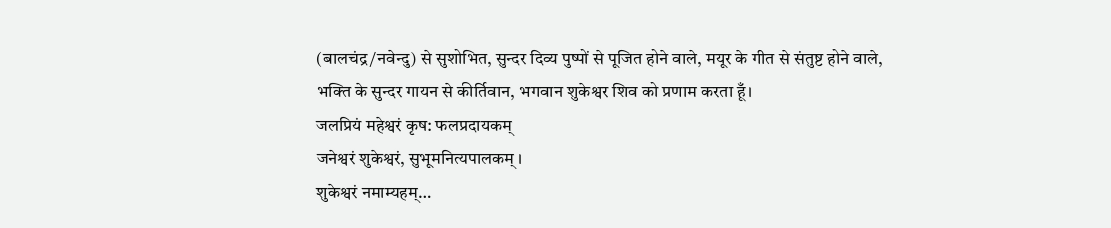(बालचंद्र/नवेन्दु) से सुशोभित, सुन्दर दिव्य पुष्पों से पूजित होने वाले, मयूर के गीत से संतुष्ट होने वाले, भक्ति के सुन्दर गायन से कीर्तिवान, भगवान शुकेश्वर शिव को प्रणाम करता हूँ।
जलप्रियं महेश्वरं कृष: फलप्रदायकम्
जनेश्वरं शुकेश्वरं, सुभूमनित्यपालकम् ।
शुकेश्वरं नमाम्यहम्…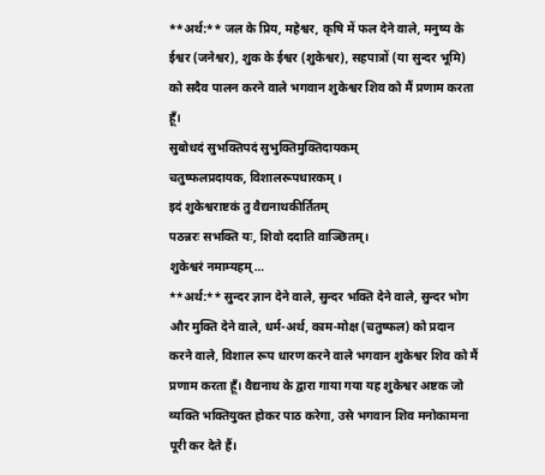**अर्थ:** जल के प्रिय, महेश्वर, कृषि में फल देने वाले, मनुष्य के ईश्वर (जनेश्वर), शुक के ईश्वर (शुकेश्वर), सहपात्रों (या सुन्दर भूमि) को सदैव पालन करने वाले भगवान शुकेश्वर शिव को मैं प्रणाम करता हूँ।
सुबोधदं सुभक्तिपदं सुभुक्तिमुक्तिदायकम्
चतुष्फलप्रदायक, विशालरूपधारकम् ।
इदं शुकेश्वराष्टकं तु वैद्यनाथकीर्तितम्
पठन्नरः सभक्ति यः, शिवो ददाति वाञ्छितम्।
शुकेश्वरं नमाम्यहम्…
**अर्थ:** सुन्दर ज्ञान देने वाले, सुन्दर भक्ति देने वाले, सुन्दर भोग और मुक्ति देने वाले, धर्म-अर्थ, काम-मोक्ष (चतुष्फल) को प्रदान करने वाले, विशाल रूप धारण करने वाले भगवान शुकेश्वर शिव को मैं प्रणाम करता हूँ। वैद्यनाथ के द्वारा गाया गया यह शुकेश्वर अष्टक जो व्यक्ति भक्तियुक्त होकर पाठ करेगा, उसे भगवान शिव मनोकामना पूरी कर देते हैं।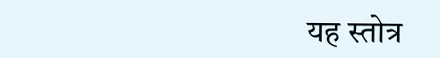यह स्तोत्र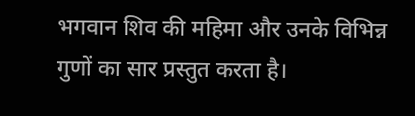भगवान शिव की महिमा और उनके विभिन्न गुणों का सार प्रस्तुत करता है।